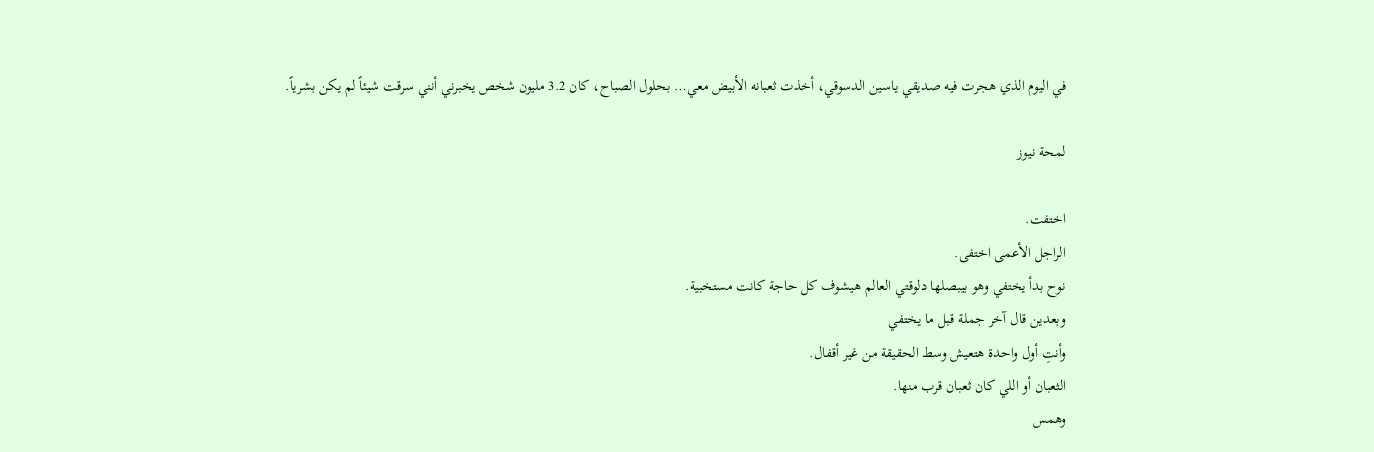في اليوم الذي هجرت فيه صديقي ياسين الدسوقي، أخذت ثعبانه الأبيض معي… بحلول الصباح، كان 3.2 مليون شخص يخبرني أنني سرقت شيئاً لم يكن بشرياً.

لمحة نيوز

اختفت.
الراجل الأعمى اختفى.
نوح بدأ يختفي وهو بيبصلها دلوقتي العالم هيشوف كل حاجة كانت مستخبية.
وبعدين قال آخر جملة قبل ما يختفي
وأنتِ أول واحدة هتعيش وسط الحقيقة من غير أقفال.
الثعبان أو اللي كان ثعبان قرب منها.
وهمس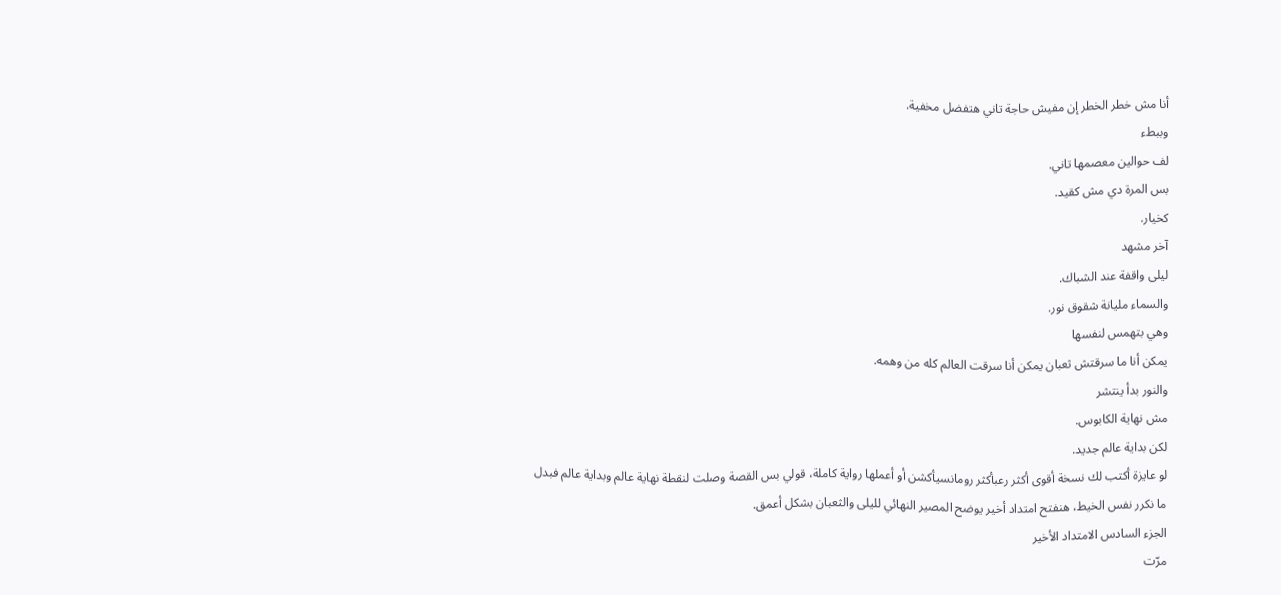أنا مش خطر الخطر إن مفيش حاجة تاني هتفضل مخفية.
وببطء
لف حوالين معصمها تاني.
بس المرة دي مش كقيد.
كخيار.
آخر مشهد
ليلى واقفة عند الشباك.
والسماء مليانة شقوق نور.
وهي بتهمس لنفسها
يمكن أنا ما سرقتش ثعبان يمكن أنا سرقت العالم كله من وهمه.
والنور بدأ ينتشر
مش نهاية الكابوس.
لكن بداية عالم جديد.
لو عايزة أكتب لك نسخة أقوى أكثر رعبأكثر رومانسيأكشن أو أعملها رواية كاملة، قولي بس القصة وصلت لنقطة نهاية عالم وبداية عالم فبدل ما نكرر نفس الخيط، هنفتح امتداد أخير يوضح المصير النهائي لليلى والثعبان بشكل أعمق.
الجزء السادس الامتداد الأخير
مرّت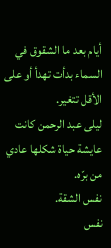أيام بعد ما الشقوق في السماء بدأت تهدأ أو على الأقل تتغير.
ليلى عبد الرحمن كانت عايشة حياة شكلها عادي من برّه.
نفس الشقة.
نفس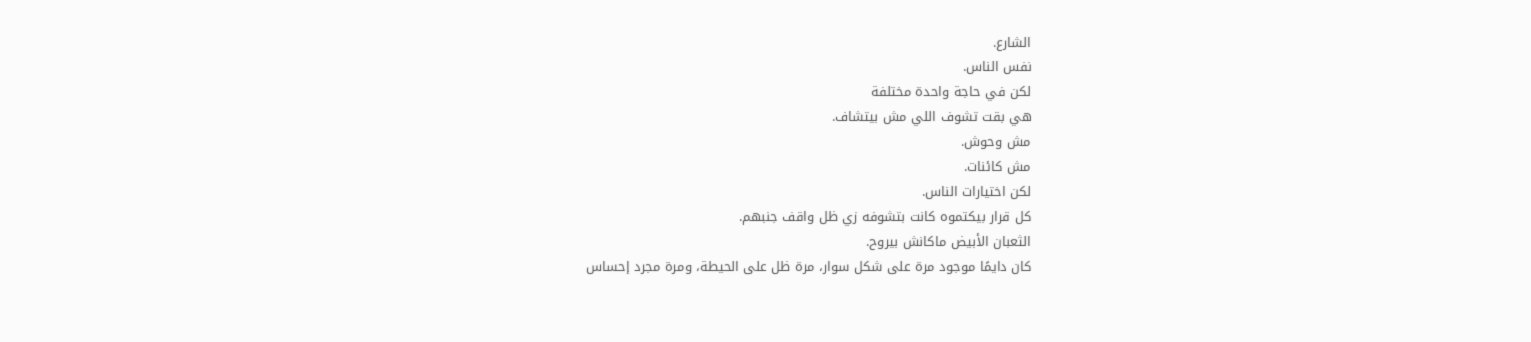الشارع.
نفس الناس.
لكن في حاجة واحدة مختلفة
هي بقت تشوف اللي مش بيتشاف.
مش وحوش.
مش كائنات.
لكن اختيارات الناس.
كل قرار بيكتموه كانت بتشوفه زي ظل واقف جنبهم.
الثعبان الأبيض ماكانش بيروح.
كان دايمًا موجود مرة على شكل سوار، مرة ظل على الحيطة، ومرة مجرد إحساس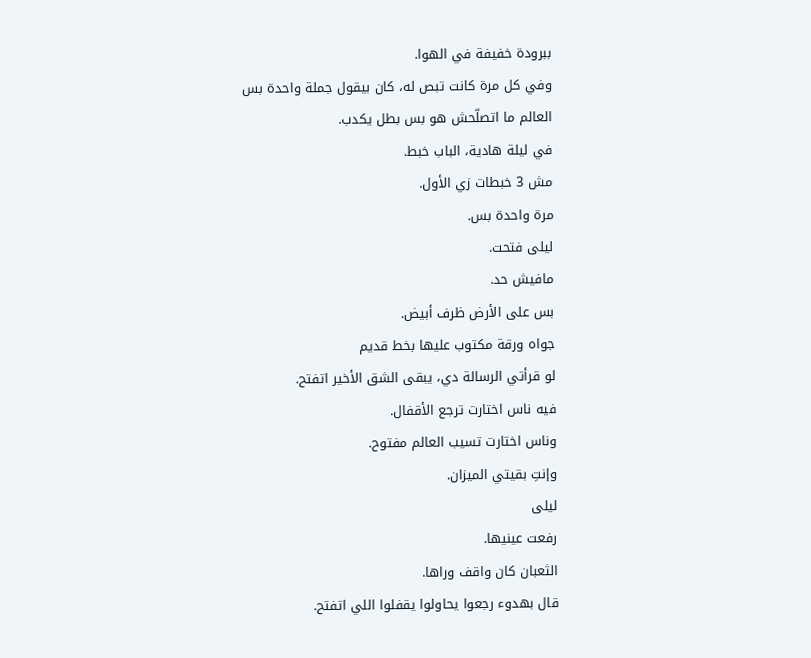ببرودة خفيفة في الهوا.
وفي كل مرة كانت تبص له، كان بيقول جملة واحدة بس
العالم ما اتصلّحش هو بس بطل يكدب.
في ليلة هادية، الباب خبط.
مش 3 خبطات زي الأول.
مرة واحدة بس.
ليلى فتحت.
مافيش حد.
بس على الأرض ظرف أبيض.
جواه ورقة مكتوب عليها بخط قديم
لو قرأتي الرسالة دي، يبقى الشق الأخير اتفتح.
فيه ناس اختارت ترجع الأقفال.
وناس اختارت تسيب العالم مفتوح.
وإنتِ بقيتي الميزان.
ليلى
رفعت عينيها.
الثعبان كان واقف وراها.
قال بهدوء رجعوا يحاولوا يقفلوا اللي اتفتح.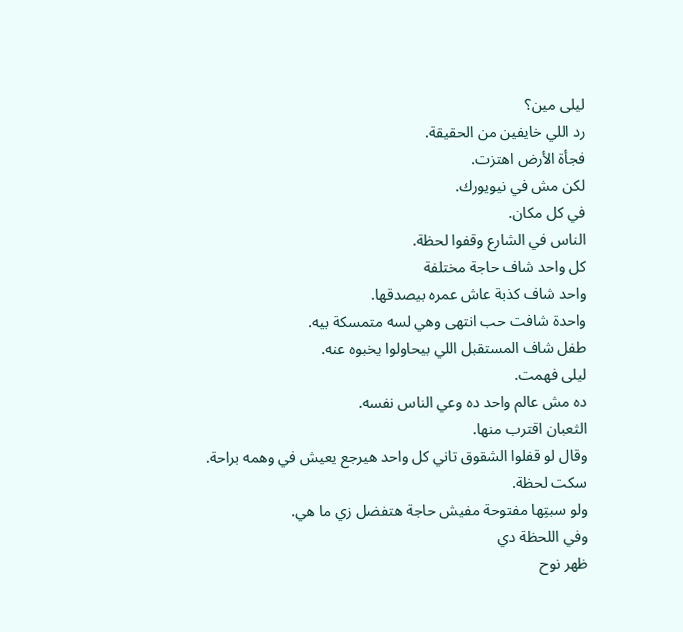ليلى مين؟
رد اللي خايفين من الحقيقة.
فجأة الأرض اهتزت.
لكن مش في نيويورك.
في كل مكان.
الناس في الشارع وقفوا لحظة.
كل واحد شاف حاجة مختلفة
واحد شاف كذبة عاش عمره بيصدقها.
واحدة شافت حب انتهى وهي لسه متمسكة بيه.
طفل شاف المستقبل اللي بيحاولوا يخبوه عنه.
ليلى فهمت.
ده مش عالم واحد ده وعي الناس نفسه.
الثعبان اقترب منها.
وقال لو قفلوا الشقوق تاني كل واحد هيرجع يعيش في وهمه براحة.
سكت لحظة.
ولو سبتِها مفتوحة مفيش حاجة هتفضل زي ما هي.
وفي اللحظة دي
ظهر نوح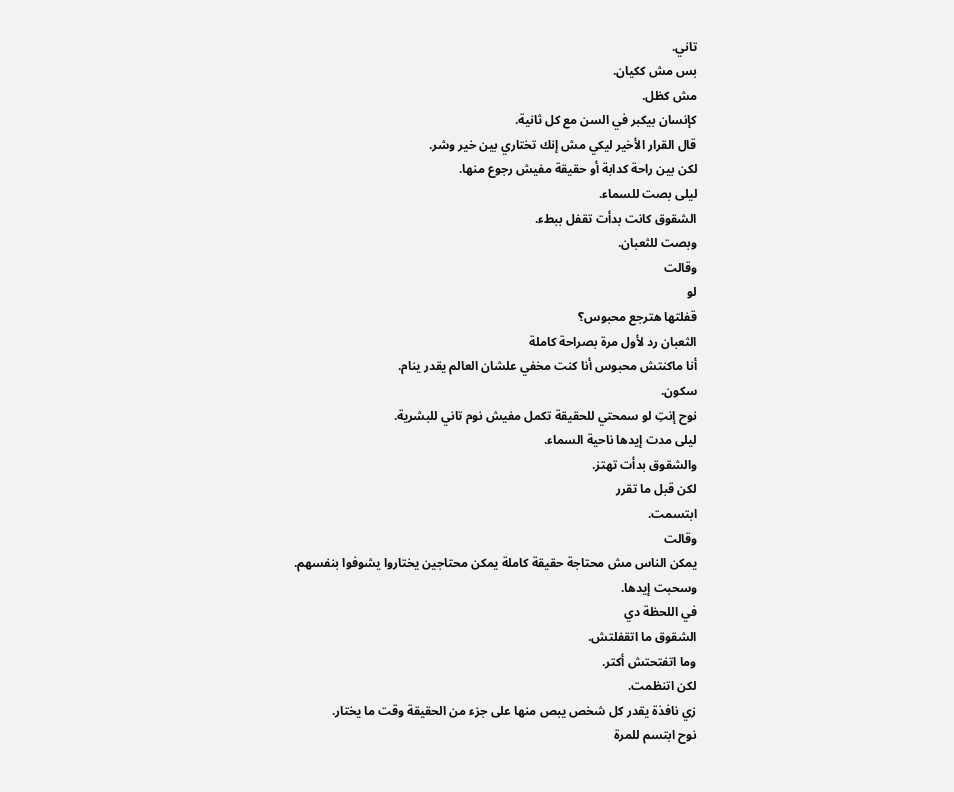تاني.
بس مش ككيان.
مش كظل.
كإنسان بيكبر في السن مع كل ثانية.
قال القرار الأخير ليكي مش إنك تختاري بين خير وشر.
لكن بين راحة كدابة أو حقيقة مفيش رجوع منها.
ليلى بصت للسماء.
الشقوق كانت بدأت تقفل ببطء.
وبصت للثعبان.
وقالت
لو
قفلتها هترجع محبوس؟
الثعبان رد لأول مرة بصراحة كاملة
أنا ماكنتش محبوس أنا كنت مخفي علشان العالم يقدر ينام.
سكون.
نوح إنتِ لو سمحتي للحقيقة تكمل مفيش نوم تاني للبشرية.
ليلى مدت إيدها ناحية السماء.
والشقوق بدأت تهتز.
لكن قبل ما تقرر
ابتسمت.
وقالت
يمكن الناس مش محتاجة حقيقة كاملة يمكن محتاجين يختاروا يشوفوا بنفسهم.
وسحبت إيدها.
في اللحظة دي
الشقوق ما اتقفلتش.
وما اتفتحتش أكتر.
لكن اتنظمت.
زي نافذة يقدر كل شخص يبص منها على جزء من الحقيقة وقت ما يختار.
نوح ابتسم للمرة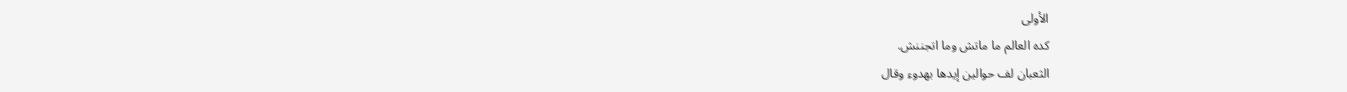الأولى
كده العالم ما ماتش وما اتجننش.
الثعبان لف حوالين إيدها بهدوء وقال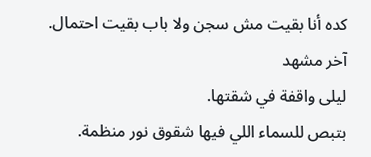كده أنا بقيت مش سجن ولا باب بقيت احتمال.
آخر مشهد
ليلى واقفة في شقتها.
بتبص للسماء اللي فيها شقوق نور منظمة.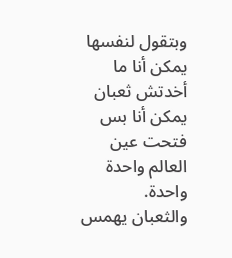وبتقول لنفسها
يمكن أنا ما أخدتش ثعبان يمكن أنا بس فتحت عين العالم واحدة واحدة.
والثعبان يهمس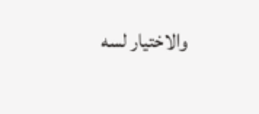والاختيار لسه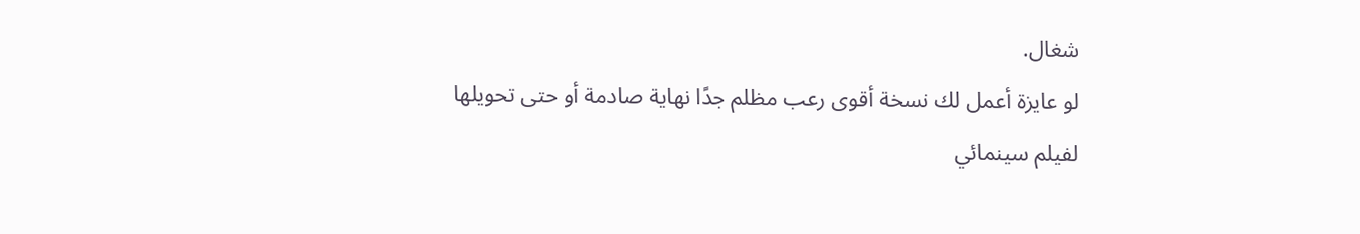شغال.
لو عايزة أعمل لك نسخة أقوى رعب مظلم جدًا نهاية صادمة أو حتى تحويلها لفيلم سينمائي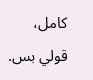كامل، قولي بس.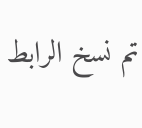تم نسخ الرابط